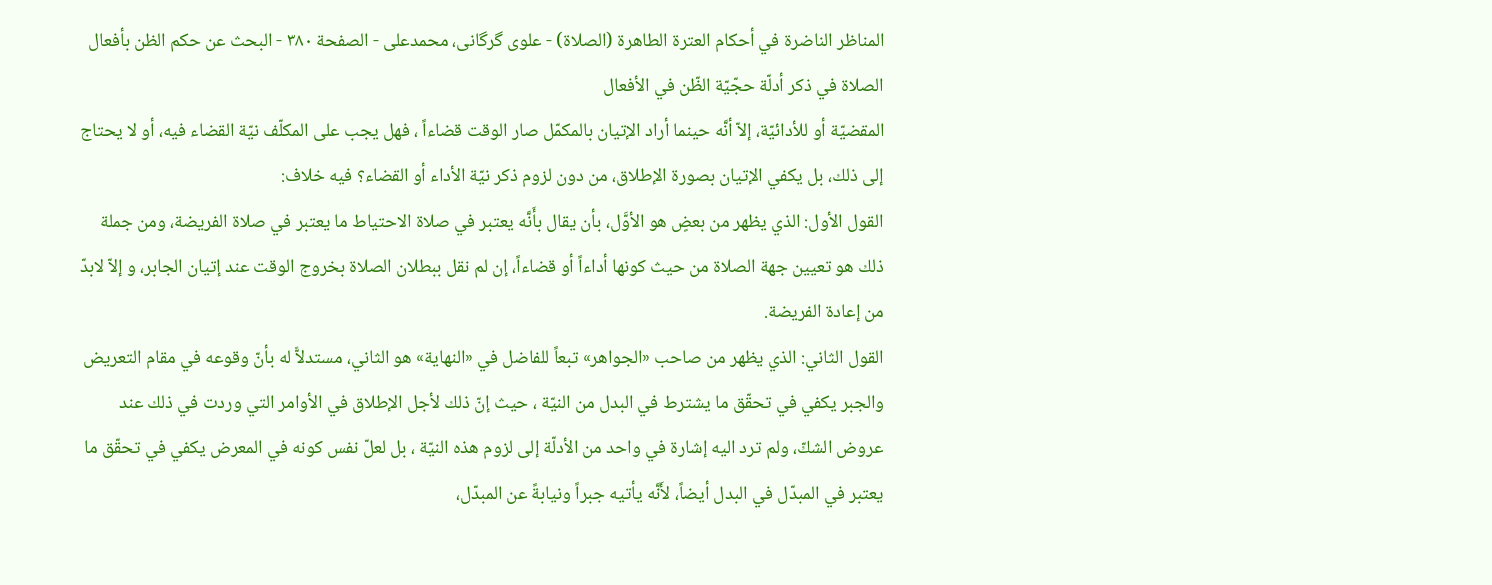المناظر الناضرة في أحکام العترة الطاهرة (الصلاة) - علوی گرگانی، محمدعلی - الصفحة ٣٨٠ - البحث عن حكم الظن بأفعال الصلاة في ذكر أدلّة حجّيّة الظّن في الأفعال
المقضيّة أو للأدائيّة، إلاّ أنَّه حينما أراد الإتيان بالمكمّل صار الوقت قضاءاً ، فهل يجب على المكلّف نيّة القضاء فيه، أو لا يحتاج إلى ذلك، بل يكفي الإتيان بصورة الإطلاق، من دون لزوم ذكر نيّة الأداء أو القضاء؟ فيه خلاف:
القول الأول: الذي يظهر من بعضٍ هو الأوَّل، بأن يقال بأَنَّه يعتبر في صلاة الاحتياط ما يعتبر في صلاة الفريضة، ومن جملة ذلك هو تعيين جهة الصلاة من حيث كونها أداءاً أو قضاءاً، إن لم نقل ببطلان الصلاة بخروج الوقت عند إتيان الجابر، و إلاّ لابدّ من إعادة الفريضة.
القول الثاني: الذي يظهر من صاحب «الجواهر» تبعاً للفاضل في «النهاية» هو الثاني، مستدلاًّ له بأنّ وقوعه في مقام التعريض والجبر يكفي في تحقّق ما يشترط في البدل من النيّة ، حيث إنّ ذلك لأجل الإطلاق في الأوامر التي وردت في ذلك عند عروض الشكّ، ولم ترد اليه إشارة في واحد من الأدلّة إلى لزوم هذه النيّة ، بل لعلّ نفس كونه في المعرض يكفي في تحقّق ما يعتبر في المبدّل في البدل أيضاً، لأَنَّه يأتيه جبراً ونيابةً عن المبدّل،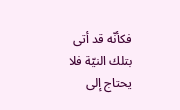فكأنّه قد أتى بتلك النيّة فلا يحتاج إلى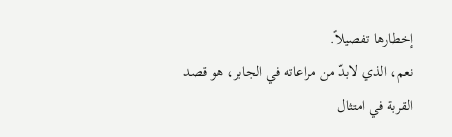إخطارها تفصيلاً.
نعم، الذي لابدّ من مراعاته في الجابر، هو قصد القربة في امتثال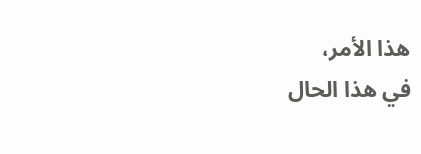هذا الأمر،
في هذا الحال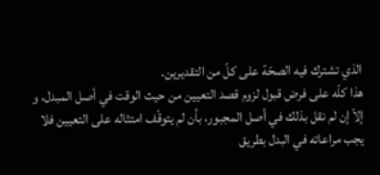الذي تشترك فيه الصحّة على كلّ من التقديرين.
هذا كلّه على فرض قبول لزوم قصد التعيين من حيث الوقت في أصل المبدل، و إلاّ إن لم نقل بذلك في أصل المجبور، بأن لم يتوقّف امتثاله على التعيين فلا يجب مراعاته في البدل بطريق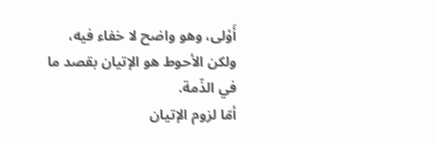أَوْلى، وهو واضح لا خفاء فيه، ولكن الأحوط هو الإتيان بقصد ما في الذّمة.
أمّا لزوم الإتيان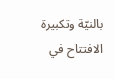بالنيّة وتكبيرة الافتتاح في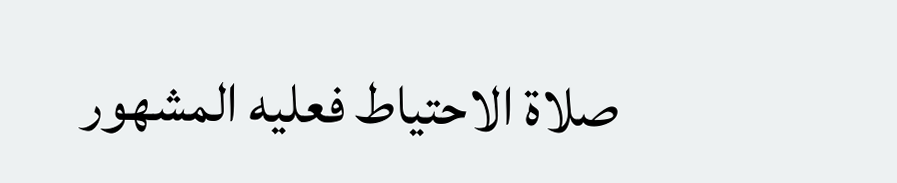صلاة الاحتياط فعليه المشهور